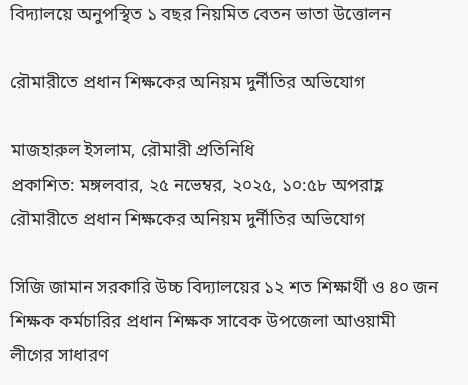বিদ্যালয়ে অনুপস্থিত ১ বছর নিয়মিত বেতন ভাতা উত্তোলন

রৌমারীতে প্রধান শিক্ষকের অনিয়ম দুর্নীতির অভিযোগ

মাজহারুল ইসলাম, রৌমারী প্রতিনিধি
প্রকাশিত: মঙ্গলবার, ২৫ নভেম্বর, ২০২৫, ১০:৫৮ অপরাহ্ণ
রৌমারীতে প্রধান শিক্ষকের অনিয়ম দুর্নীতির অভিযোগ

সিজি জামান সরকারি উচ্চ বিদ্যালয়ের ১২ শত শিক্ষার্থী ও ৪০ জন শিক্ষক কর্মচারির প্রধান শিক্ষক সাবেক উপজেলা আওয়ামী লীগের সাধারণ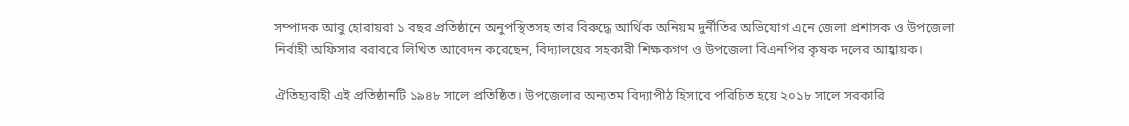সম্পাদক আবু হোরায়রা ১ বছর প্রতিষ্ঠানে অনুপস্থিতসহ তার বিরুদ্ধে আর্থিক অনিয়ম দুর্নীতির অভিযোগ এনে জেলা প্রশাসক ও উপজেলা নির্বাহী অফিসার বরাবরে লিখিত আবেদন করেছেন, বিদ্যালয়ের সহকারী শিক্ষকগণ ও উপজেলা বিএনপির কৃষক দলের আহ্বায়ক।

ঐতিহ্যবাহী এই প্রতিষ্ঠানটি ১৯৪৮ সালে প্রতিষ্ঠিত। উপজেলার অন্যতম বিদ্যাপীঠ হিসাবে পরিচিত হয়ে ২০১৮ সালে সরকারি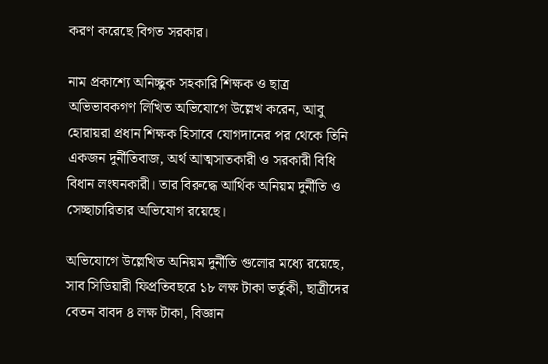করণ করেছে বিগত সরকার।

নাম প্রকাশ্যে অনিচ্ছুক সহকারি শিক্ষক ও ছাত্র অভিভাবকগণ লিখিত অভিযোগে উল্লেখ করেন, আবু হোরায়রা প্রধান শিক্ষক হিসাবে যোগদানের পর থেকে তিনি একজন দুর্নীতিবাজ, অর্থ আত্মসাতকারী ও সরকারী বিধি বিধান লংঘনকারী। তার বিরুদ্ধে আর্থিক অনিয়ম দুর্নীতি ও সেচ্ছাচারিতার অভিযোগ রয়েছে।

অভিযোগে উল্লেখিত অনিয়ম দুর্নীতি গুলোর মধ্যে রয়েছে, সাব সিডিয়ারী ফিপ্রতিবছরে ১৮ লক্ষ টাকা ভর্তুকী, ছাত্রীদের বেতন বাবদ ৪ লক্ষ টাকা, বিজ্ঞান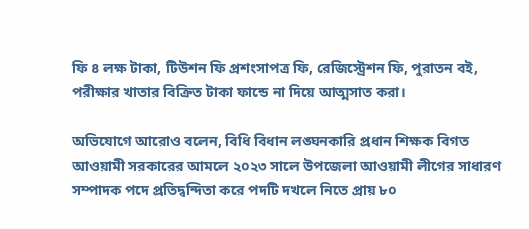ফি ৪ লক্ষ টাকা, টিউশন ফি প্রশংসাপত্র ফি, রেজিস্ট্রেশন ফি, পুরাতন বই, পরীক্ষার খাতার বিক্রিত টাকা ফান্ডে না দিয়ে আত্মসাত করা।

অভিযোগে আরোও বলেন, বিধি বিধান লঙ্ঘনকারি প্রধান শিক্ষক বিগত আওয়ামী সরকারের আমলে ২০২৩ সালে উপজেলা আওয়ামী লীগের সাধারণ সম্পাদক পদে প্রতিদ্বন্দিতা করে পদটি দখলে নিতে প্রায় ৮০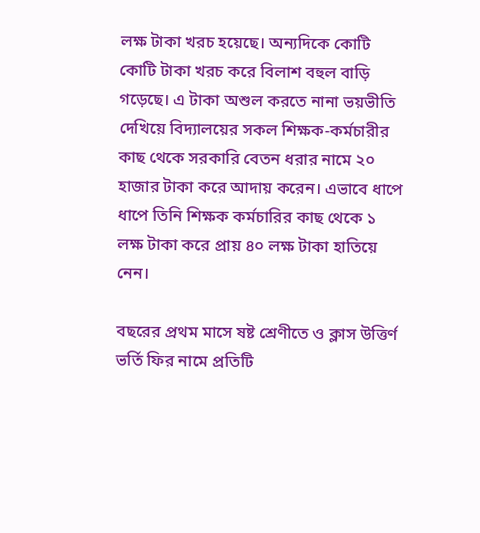লক্ষ টাকা খরচ হয়েছে। অন্যদিকে কোটি কোটি টাকা খরচ করে বিলাশ বহুল বাড়ি গড়েছে। এ টাকা অশুল করতে নানা ভয়ভীতি দেখিয়ে বিদ্যালয়ের সকল শিক্ষক-কর্মচারীর কাছ থেকে সরকারি বেতন ধরার নামে ২০ হাজার টাকা করে আদায় করেন। এভাবে ধাপে ধাপে তিনি শিক্ষক কর্মচারির কাছ থেকে ১ লক্ষ টাকা করে প্রায় ৪০ লক্ষ টাকা হাতিয়ে নেন।

বছরের প্রথম মাসে ষষ্ট শ্রেণীতে ও ক্লাস উত্তির্ণ ভর্তি ফির নামে প্রতিটি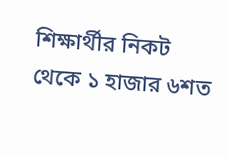শিক্ষার্থীর নিকট থেকে ১ হাজার ৬শত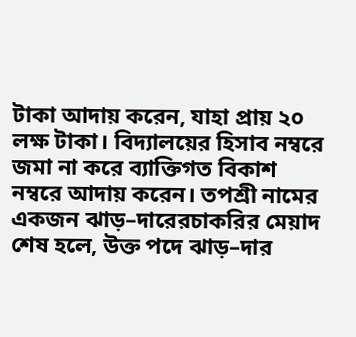টাকা আদায় করেন, যাহা প্রায় ২০ লক্ষ টাকা। বিদ্যালয়ের হিসাব নম্বরে জমা না করে ব্যাক্তিগত বিকাশ নম্বরে আদায় করেন। তপশ্রী নামের একজন ঝাড়–দারেরচাকরির মেয়াদ শেষ হলে, উক্ত পদে ঝাড়–দার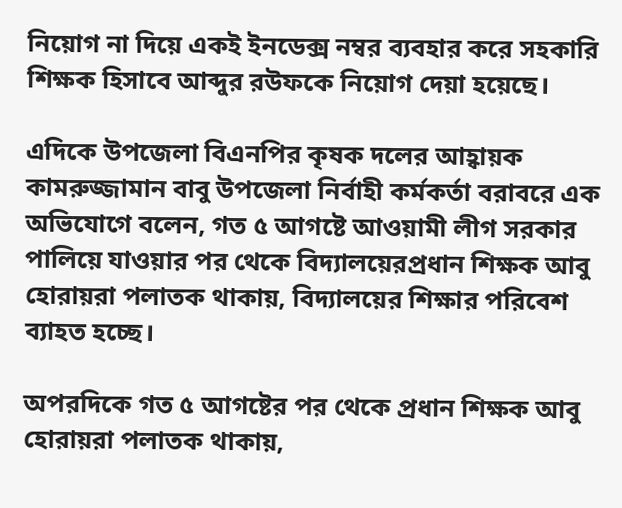নিয়োগ না দিয়ে একই ইনডেক্স নম্বর ব্যবহার করে সহকারি শিক্ষক হিসাবে আব্দুর রউফকে নিয়োগ দেয়া হয়েছে।

এদিকে উপজেলা বিএনপির কৃষক দলের আহ্বায়ক কামরুজ্জামান বাবু উপজেলা নির্বাহী কর্মকর্তা বরাবরে এক অভিযোগে বলেন, গত ৫ আগষ্টে আওয়ামী লীগ সরকার পালিয়ে যাওয়ার পর থেকে বিদ্যালয়েরপ্রধান শিক্ষক আবু হোরায়রা পলাতক থাকায়, বিদ্যালয়ের শিক্ষার পরিবেশ ব্যাহত হচ্ছে।

অপরদিকে গত ৫ আগষ্টের পর থেকে প্রধান শিক্ষক আবু হোরায়রা পলাতক থাকায়,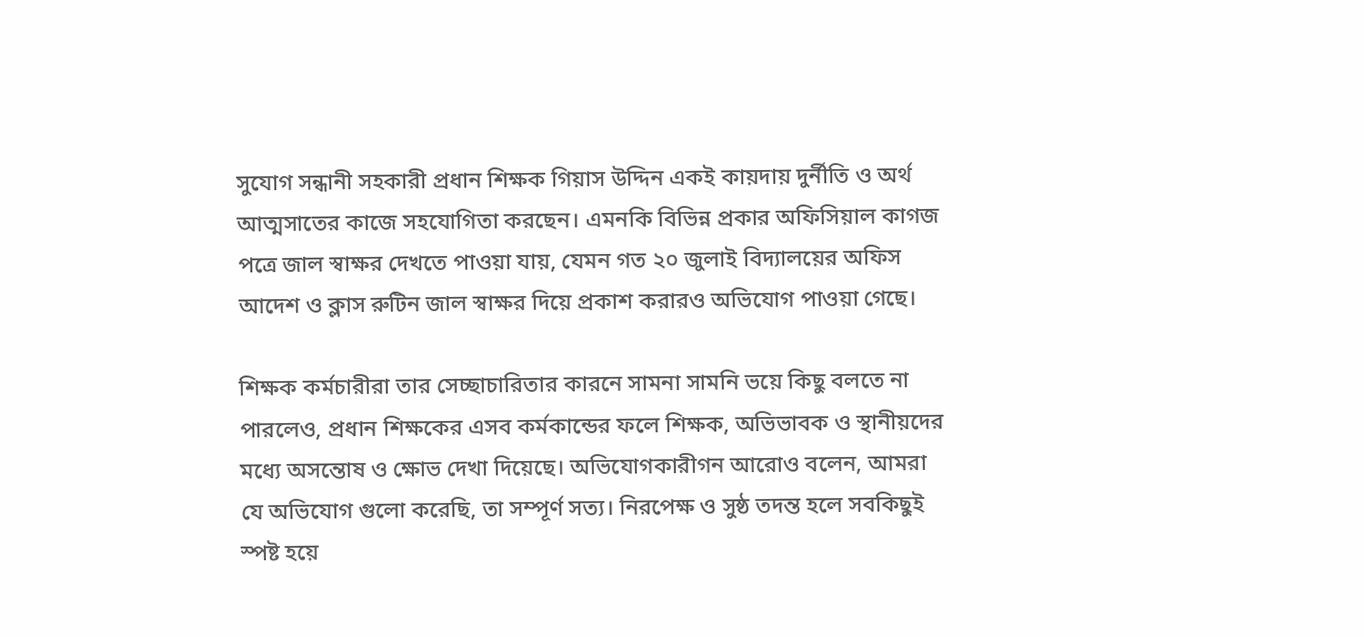সুযোগ সন্ধানী সহকারী প্রধান শিক্ষক গিয়াস উদ্দিন একই কায়দায় দুর্নীতি ও অর্থ আত্মসাতের কাজে সহযোগিতা করছেন। এমনকি বিভিন্ন প্রকার অফিসিয়াল কাগজ পত্রে জাল স্বাক্ষর দেখতে পাওয়া যায়, যেমন গত ২০ জুলাই বিদ্যালয়ের অফিস আদেশ ও ক্লাস রুটিন জাল স্বাক্ষর দিয়ে প্রকাশ করারও অভিযোগ পাওয়া গেছে।

শিক্ষক কর্মচারীরা তার সেচ্ছাচারিতার কারনে সামনা সামনি ভয়ে কিছু বলতে না পারলেও, প্রধান শিক্ষকের এসব কর্মকান্ডের ফলে শিক্ষক, অভিভাবক ও স্থানীয়দের মধ্যে অসন্তোষ ও ক্ষোভ দেখা দিয়েছে। অভিযোগকারীগন আরোও বলেন, আমরা যে অভিযোগ গুলো করেছি, তা সম্পূর্ণ সত্য। নিরপেক্ষ ও সুষ্ঠ তদন্ত হলে সবকিছুই স্পষ্ট হয়ে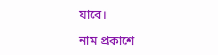যাবে।

নাম প্রকাশে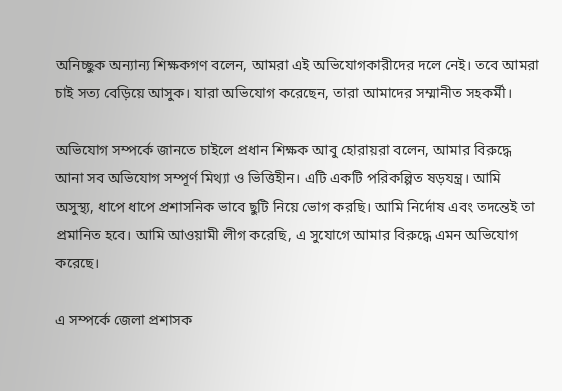অনিচ্ছুক অন্যান্য শিক্ষকগণ বলেন, আমরা এই অভিযোগকারীদের দলে নেই। তবে আমরা চাই সত্য বেড়িয়ে আসুক। যারা অভিযোগ করেছেন, তারা আমাদের সম্মানীত সহকর্মী।

অভিযোগ সম্পর্কে জানতে চাইলে প্রধান শিক্ষক আবু হোরায়রা বলেন, আমার বিরুদ্ধে আনা সব অভিযোগ সম্পূর্ণ মিথ্যা ও ভিত্তিহীন। এটি একটি পরিকল্পিত ষড়যন্ত্র। আমি অসুস্থ্য, ধাপে ধাপে প্রশাসনিক ভাবে ছুটি নিয়ে ভোগ করছি। আমি নির্দোষ এবং তদন্তেই তা প্রমানিত হবে। আমি আওয়ামী লীগ করেছি, এ সুযোগে আমার বিরুদ্ধে এমন অভিযোগ করেছে।

এ সম্পর্কে জেলা প্রশাসক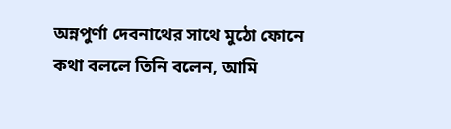অন্নপুর্ণা দেবনাথের সাথে মুঠো ফোনে কথা বললে তিনি বলেন, আমি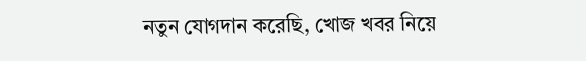নতুন যোগদান করেছি, খোজ খবর নিয়ে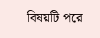বিষয়টি পরে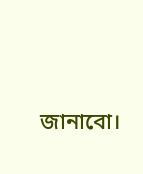জানাবো।